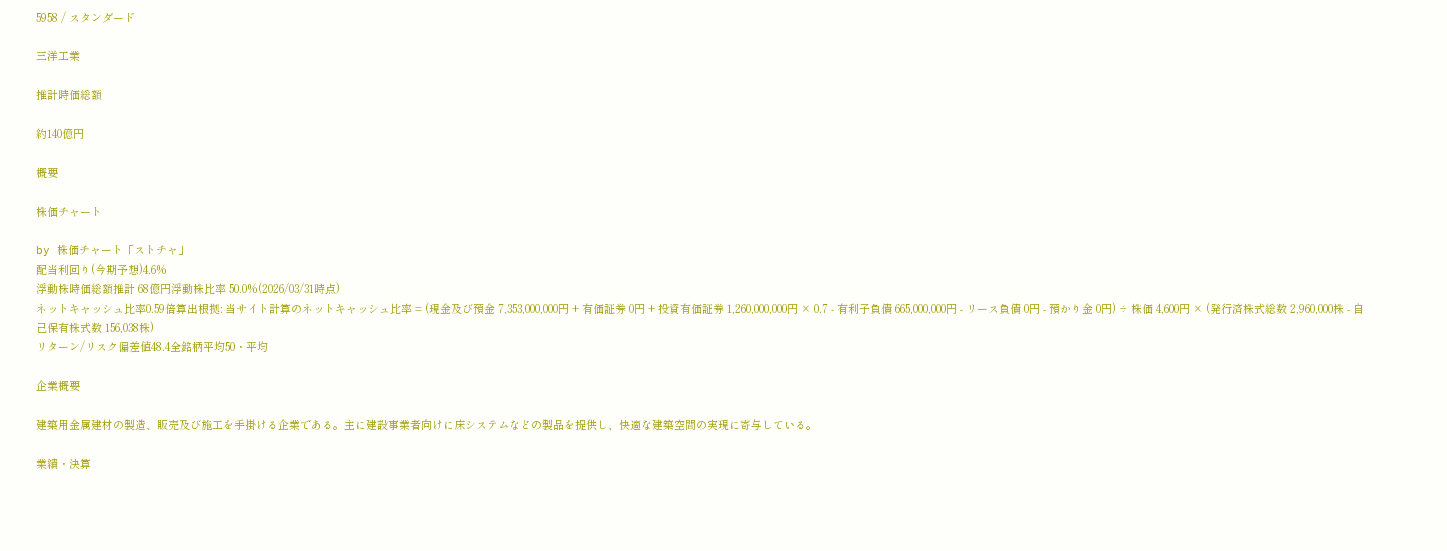5958 / スタンダード

三洋工業

推計時価総額

約140億円

概要

株価チャート

by 株価チャート「ストチャ」
配当利回り(今期予想)4.6%
浮動株時価総額推計 68億円浮動株比率 50.0%(2026/03/31時点)
ネットキャッシュ比率0.59倍算出根拠: 当サイト計算のネットキャッシュ比率 = (現金及び預金 7,353,000,000円 + 有価証券 0円 + 投資有価証券 1,260,000,000円 × 0.7 - 有利子負債 665,000,000円 - リース負債 0円 - 預かり金 0円) ÷ 株価 4,600円 × (発行済株式総数 2,960,000株 - 自己保有株式数 156,038株)
リターン/リスク偏差値48.4全銘柄平均50・平均

企業概要

建築用金属建材の製造、販売及び施工を手掛ける企業である。主に建設事業者向けに床システムなどの製品を提供し、快適な建築空間の実現に寄与している。

業績・決算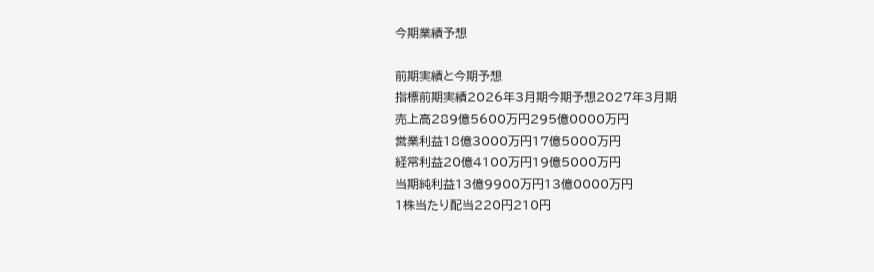今期業績予想

前期実績と今期予想
指標前期実績2026年3月期今期予想2027年3月期
売上高289億5600万円295億0000万円
営業利益18億3000万円17億5000万円
経常利益20億4100万円19億5000万円
当期純利益13億9900万円13億0000万円
1株当たり配当220円210円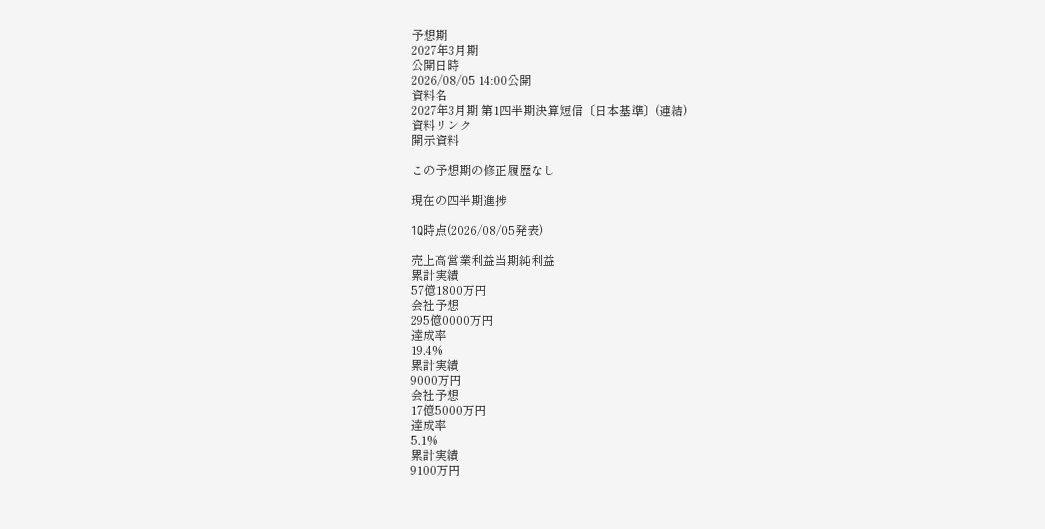予想期
2027年3月期
公開日時
2026/08/05 14:00公開
資料名
2027年3月期 第1四半期決算短信〔日本基準〕(連結)
資料リンク
開示資料

この予想期の修正履歴なし

現在の四半期進捗

1Q時点(2026/08/05発表)

売上高営業利益当期純利益
累計実績
57億1800万円
会社予想
295億0000万円
達成率
19.4%
累計実績
9000万円
会社予想
17億5000万円
達成率
5.1%
累計実績
9100万円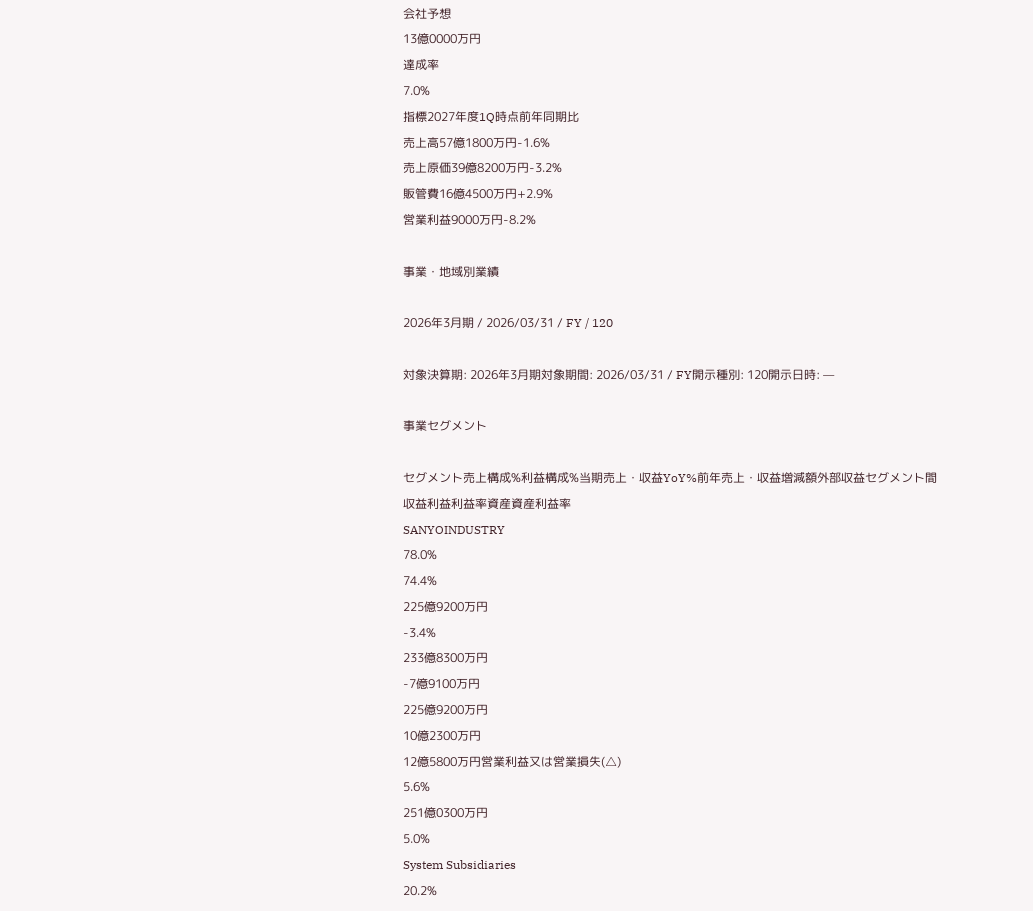会社予想
13億0000万円
達成率
7.0%
指標2027年度1Q時点前年同期比
売上高57億1800万円-1.6%
売上原価39億8200万円-3.2%
販管費16億4500万円+2.9%
営業利益9000万円-8.2%

事業・地域別業績

2026年3月期 / 2026/03/31 / FY / 120

対象決算期: 2026年3月期対象期間: 2026/03/31 / FY開示種別: 120開示日時: —

事業セグメント

セグメント売上構成%利益構成%当期売上・収益YoY%前年売上・収益増減額外部収益セグメント間収益利益利益率資産資産利益率
SANYOINDUSTRY
78.0%
74.4%
225億9200万円
-3.4%
233億8300万円
-7億9100万円
225億9200万円
10億2300万円
12億5800万円営業利益又は営業損失(△)
5.6%
251億0300万円
5.0%
System Subsidiaries
20.2%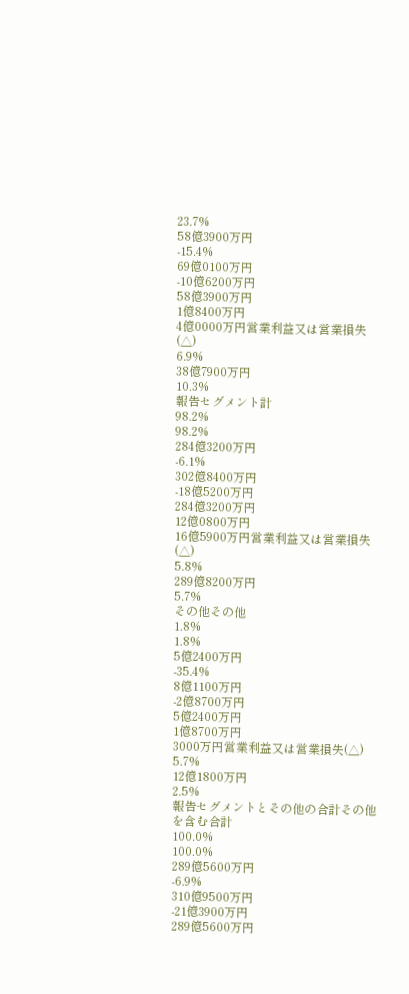23.7%
58億3900万円
-15.4%
69億0100万円
-10億6200万円
58億3900万円
1億8400万円
4億0000万円営業利益又は営業損失(△)
6.9%
38億7900万円
10.3%
報告セグメント計
98.2%
98.2%
284億3200万円
-6.1%
302億8400万円
-18億5200万円
284億3200万円
12億0800万円
16億5900万円営業利益又は営業損失(△)
5.8%
289億8200万円
5.7%
その他その他
1.8%
1.8%
5億2400万円
-35.4%
8億1100万円
-2億8700万円
5億2400万円
1億8700万円
3000万円営業利益又は営業損失(△)
5.7%
12億1800万円
2.5%
報告セグメントとその他の合計その他を含む合計
100.0%
100.0%
289億5600万円
-6.9%
310億9500万円
-21億3900万円
289億5600万円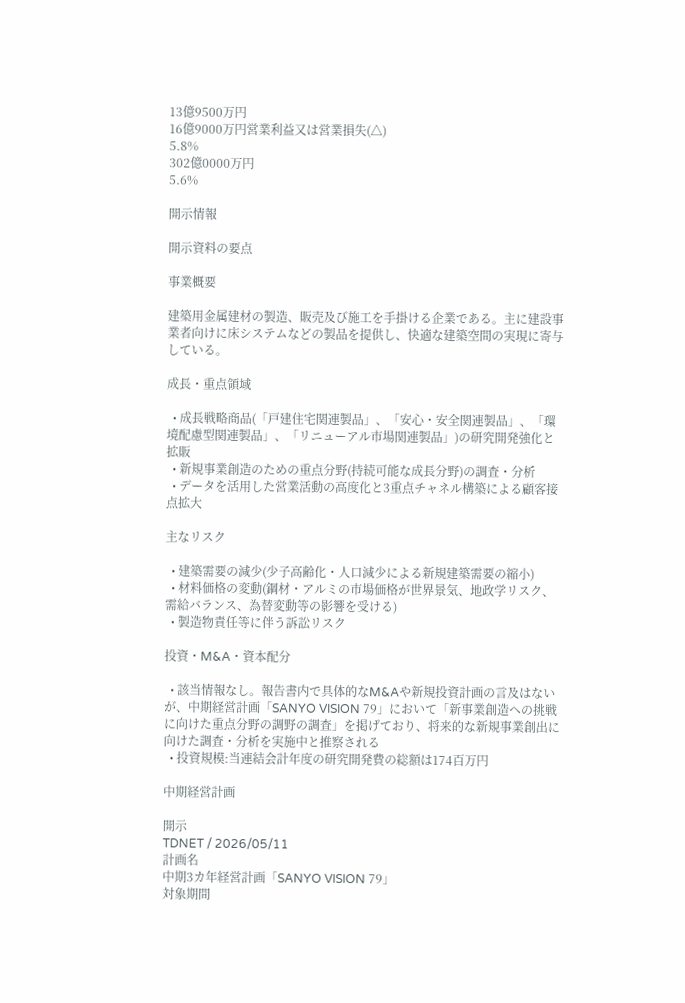13億9500万円
16億9000万円営業利益又は営業損失(△)
5.8%
302億0000万円
5.6%

開示情報

開示資料の要点

事業概要

建築用金属建材の製造、販売及び施工を手掛ける企業である。主に建設事業者向けに床システムなどの製品を提供し、快適な建築空間の実現に寄与している。

成長・重点領域

  • 成長戦略商品(「戸建住宅関連製品」、「安心・安全関連製品」、「環境配慮型関連製品」、「リニューアル市場関連製品」)の研究開発強化と拡販
  • 新規事業創造のための重点分野(持続可能な成長分野)の調査・分析
  • データを活用した営業活動の高度化と3重点チャネル構築による顧客接点拡大

主なリスク

  • 建築需要の減少(少子高齢化・人口減少による新規建築需要の縮小)
  • 材料価格の変動(鋼材・アルミの市場価格が世界景気、地政学リスク、需給バランス、為替変動等の影響を受ける)
  • 製造物責任等に伴う訴訟リスク

投資・M&A・資本配分

  • 該当情報なし。報告書内で具体的なM&Aや新規投資計画の言及はないが、中期経営計画「SANYO VISION 79」において「新事業創造への挑戦に向けた重点分野の調野の調査」を掲げており、将来的な新規事業創出に向けた調査・分析を実施中と推察される
  • 投資規模:当連結会計年度の研究開発費の総額は174百万円

中期経営計画

開示
TDNET / 2026/05/11
計画名
中期3カ年経営計画「SANYO VISION 79」
対象期間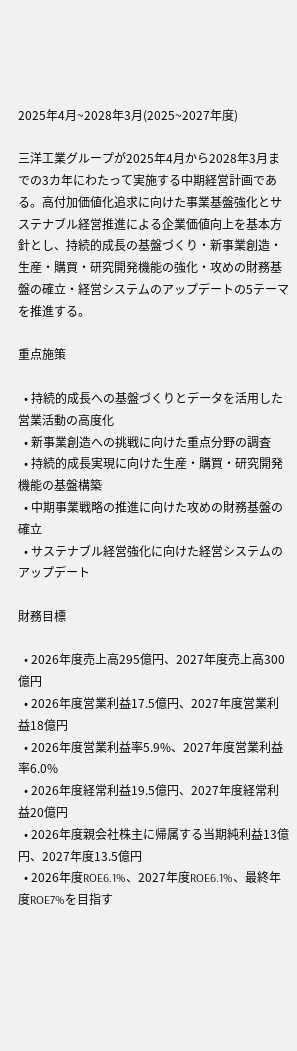2025年4月~2028年3月(2025~2027年度)

三洋工業グループが2025年4月から2028年3月までの3カ年にわたって実施する中期経営計画である。高付加価値化追求に向けた事業基盤強化とサステナブル経営推進による企業価値向上を基本方針とし、持続的成長の基盤づくり・新事業創造・生産・購買・研究開発機能の強化・攻めの財務基盤の確立・経営システムのアップデートの5テーマを推進する。

重点施策

  • 持続的成長への基盤づくりとデータを活用した営業活動の高度化
  • 新事業創造への挑戦に向けた重点分野の調査
  • 持続的成長実現に向けた生産・購買・研究開発機能の基盤構築
  • 中期事業戦略の推進に向けた攻めの財務基盤の確立
  • サステナブル経営強化に向けた経営システムのアップデート

財務目標

  • 2026年度売上高295億円、2027年度売上高300億円
  • 2026年度営業利益17.5億円、2027年度営業利益18億円
  • 2026年度営業利益率5.9%、2027年度営業利益率6.0%
  • 2026年度経常利益19.5億円、2027年度経常利益20億円
  • 2026年度親会社株主に帰属する当期純利益13億円、2027年度13.5億円
  • 2026年度ROE6.1%、2027年度ROE6.1%、最終年度ROE7%を目指す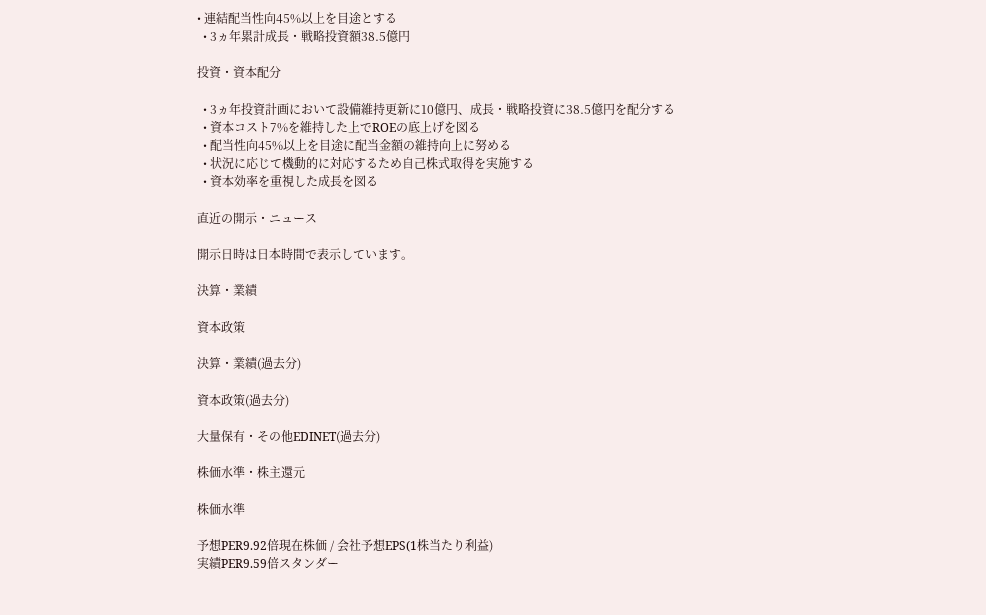• 連結配当性向45%以上を目途とする
  • 3ヵ年累計成長・戦略投資額38.5億円

投資・資本配分

  • 3ヵ年投資計画において設備維持更新に10億円、成長・戦略投資に38.5億円を配分する
  • 資本コスト7%を維持した上でROEの底上げを図る
  • 配当性向45%以上を目途に配当金額の維持向上に努める
  • 状況に応じて機動的に対応するため自己株式取得を実施する
  • 資本効率を重視した成長を図る

直近の開示・ニュース

開示日時は日本時間で表示しています。

決算・業績

資本政策

決算・業績(過去分)

資本政策(過去分)

大量保有・その他EDINET(過去分)

株価水準・株主還元

株価水準

予想PER9.92倍現在株価 / 会社予想EPS(1株当たり利益)
実績PER9.59倍スタンダー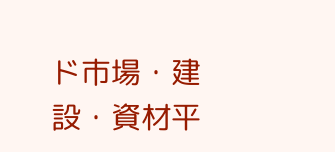ド市場・建設・資材平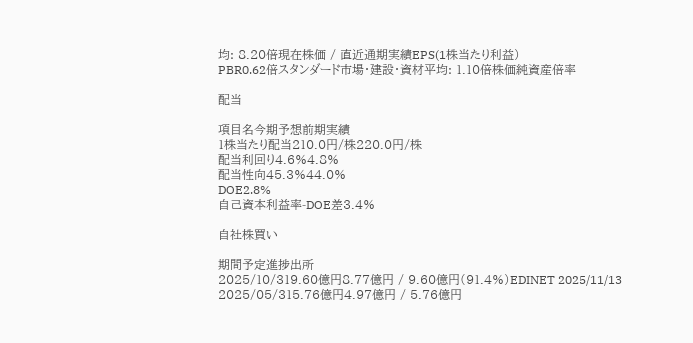均: 8.20倍現在株価 / 直近通期実績EPS(1株当たり利益)
PBR0.62倍スタンダード市場・建設・資材平均: 1.10倍株価純資産倍率

配当

項目名今期予想前期実績
1株当たり配当210.0円/株220.0円/株
配当利回り4.6%4.8%
配当性向45.3%44.0%
DOE2.8%
自己資本利益率-DOE差3.4%

自社株買い

期間予定進捗出所
2025/10/319.60億円8.77億円 / 9.60億円(91.4%)EDINET 2025/11/13
2025/05/315.76億円4.97億円 / 5.76億円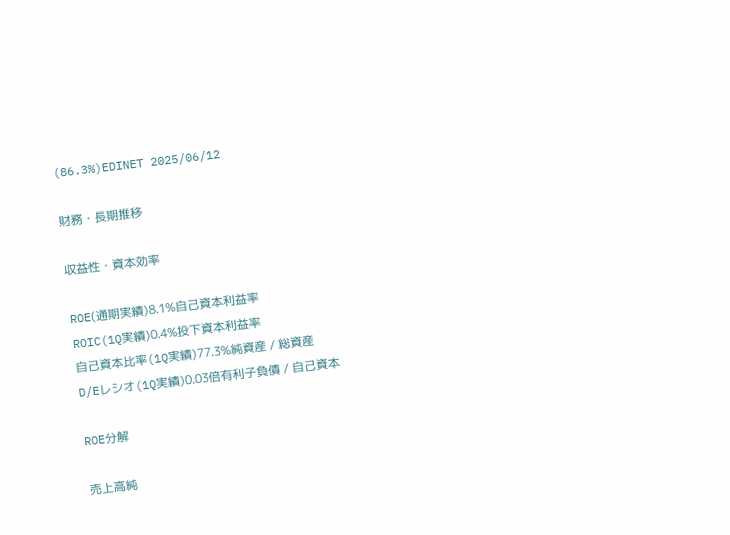(86.3%)EDINET 2025/06/12

財務・長期推移

収益性・資本効率

ROE(通期実績)8.1%自己資本利益率
ROIC(1Q実績)0.4%投下資本利益率
自己資本比率(1Q実績)77.3%純資産 / 総資産
D/Eレシオ(1Q実績)0.03倍有利子負債 / 自己資本

ROE分解

売上高純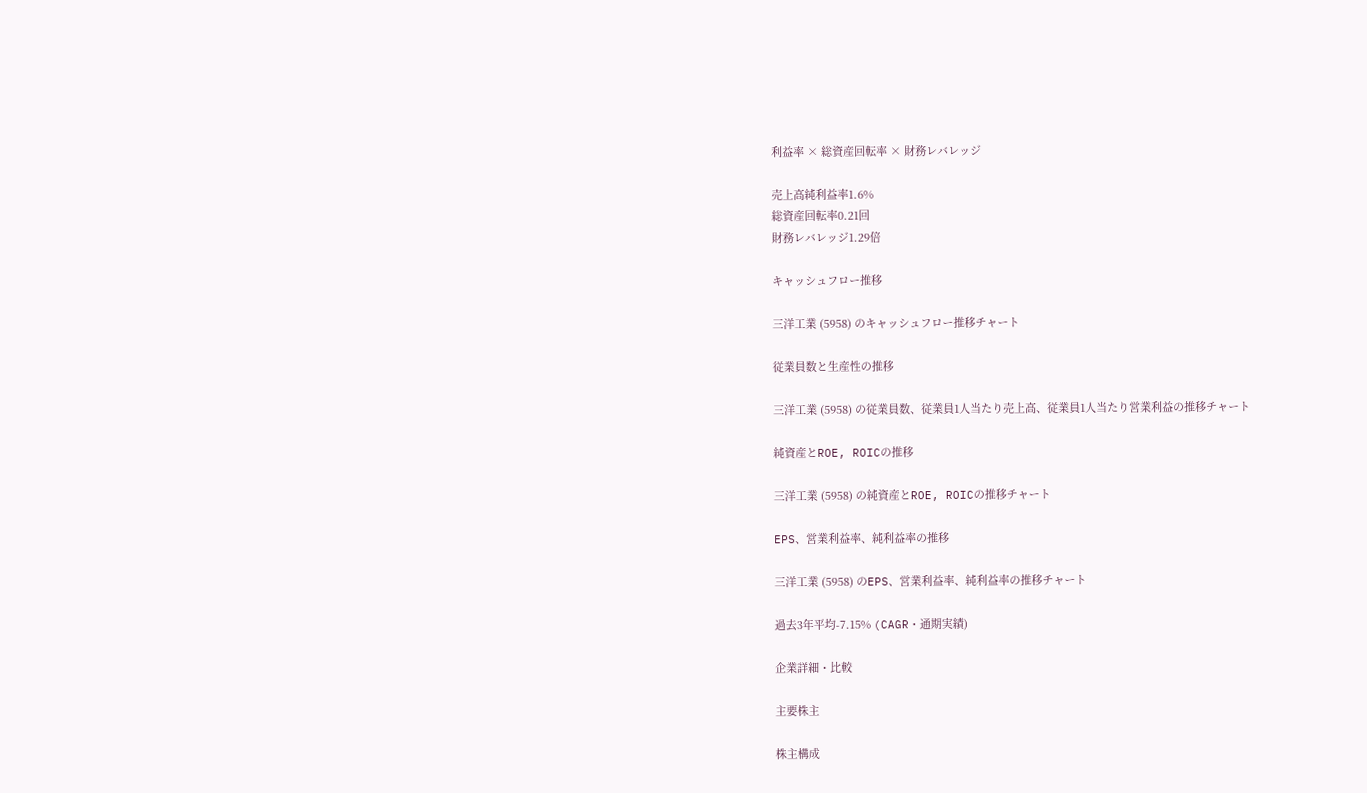利益率 × 総資産回転率 × 財務レバレッジ

売上高純利益率1.6%
総資産回転率0.21回
財務レバレッジ1.29倍

キャッシュフロー推移

三洋工業 (5958) のキャッシュフロー推移チャート

従業員数と生産性の推移

三洋工業 (5958) の従業員数、従業員1人当たり売上高、従業員1人当たり営業利益の推移チャート

純資産とROE, ROICの推移

三洋工業 (5958) の純資産とROE, ROICの推移チャート

EPS、営業利益率、純利益率の推移

三洋工業 (5958) のEPS、営業利益率、純利益率の推移チャート

過去3年平均-7.15% (CAGR・通期実績)

企業詳細・比較

主要株主

株主構成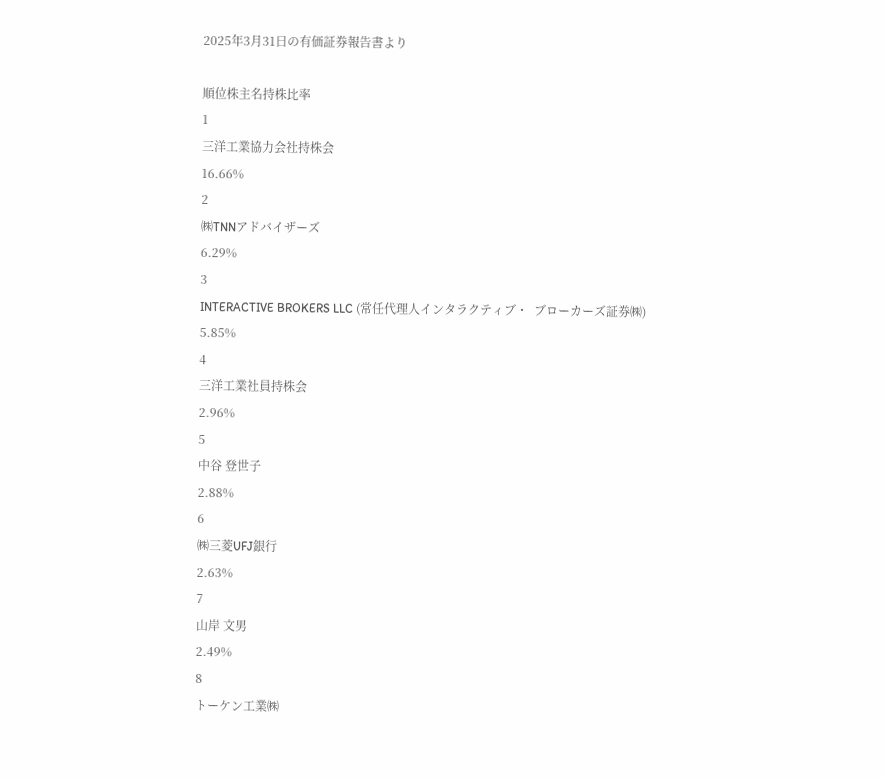2025年3月31日の有価証券報告書より

順位株主名持株比率
1
三洋工業協力会社持株会
16.66%
2
㈱TNNアドバイザーズ
6.29%
3
INTERACTIVE BROKERS LLC (常任代理人インタラクティブ・  ブローカーズ証券㈱)
5.85%
4
三洋工業社員持株会
2.96%
5
中谷 登世子
2.88%
6
㈱三菱UFJ銀行
2.63%
7
山岸 文男
2.49%
8
トーケン工業㈱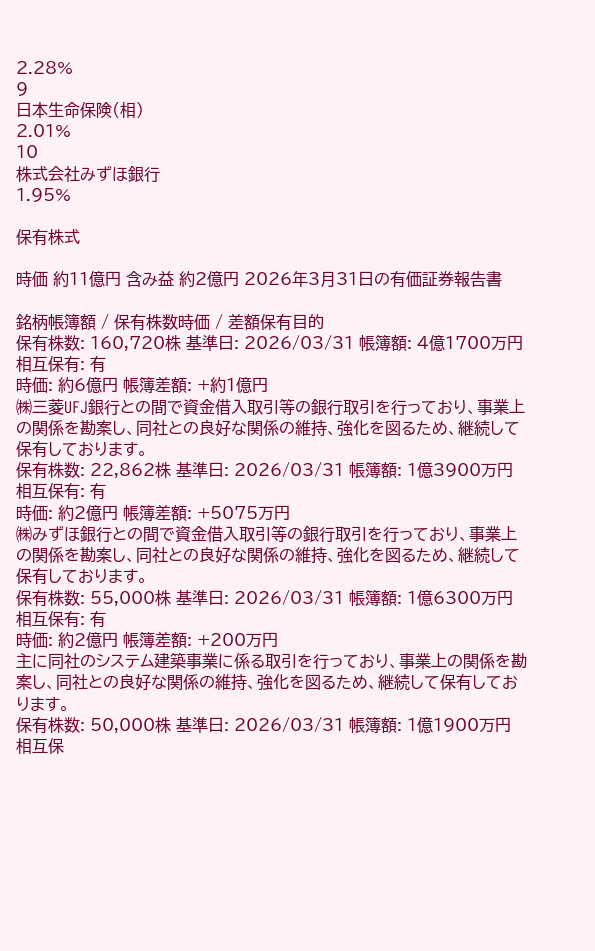2.28%
9
日本生命保険(相)
2.01%
10
株式会社みずほ銀行
1.95%

保有株式

時価 約11億円 含み益 約2億円 2026年3月31日の有価証券報告書

銘柄帳簿額 / 保有株数時価 / 差額保有目的
保有株数: 160,720株 基準日: 2026/03/31 帳簿額: 4億1700万円 相互保有: 有
時価: 約6億円 帳簿差額: +約1億円
㈱三菱UFJ銀行との間で資金借入取引等の銀行取引を行っており、事業上の関係を勘案し、同社との良好な関係の維持、強化を図るため、継続して保有しております。
保有株数: 22,862株 基準日: 2026/03/31 帳簿額: 1億3900万円 相互保有: 有
時価: 約2億円 帳簿差額: +5075万円
㈱みずほ銀行との間で資金借入取引等の銀行取引を行っており、事業上の関係を勘案し、同社との良好な関係の維持、強化を図るため、継続して保有しております。
保有株数: 55,000株 基準日: 2026/03/31 帳簿額: 1億6300万円 相互保有: 有
時価: 約2億円 帳簿差額: +200万円
主に同社のシステム建築事業に係る取引を行っており、事業上の関係を勘案し、同社との良好な関係の維持、強化を図るため、継続して保有しております。
保有株数: 50,000株 基準日: 2026/03/31 帳簿額: 1億1900万円 相互保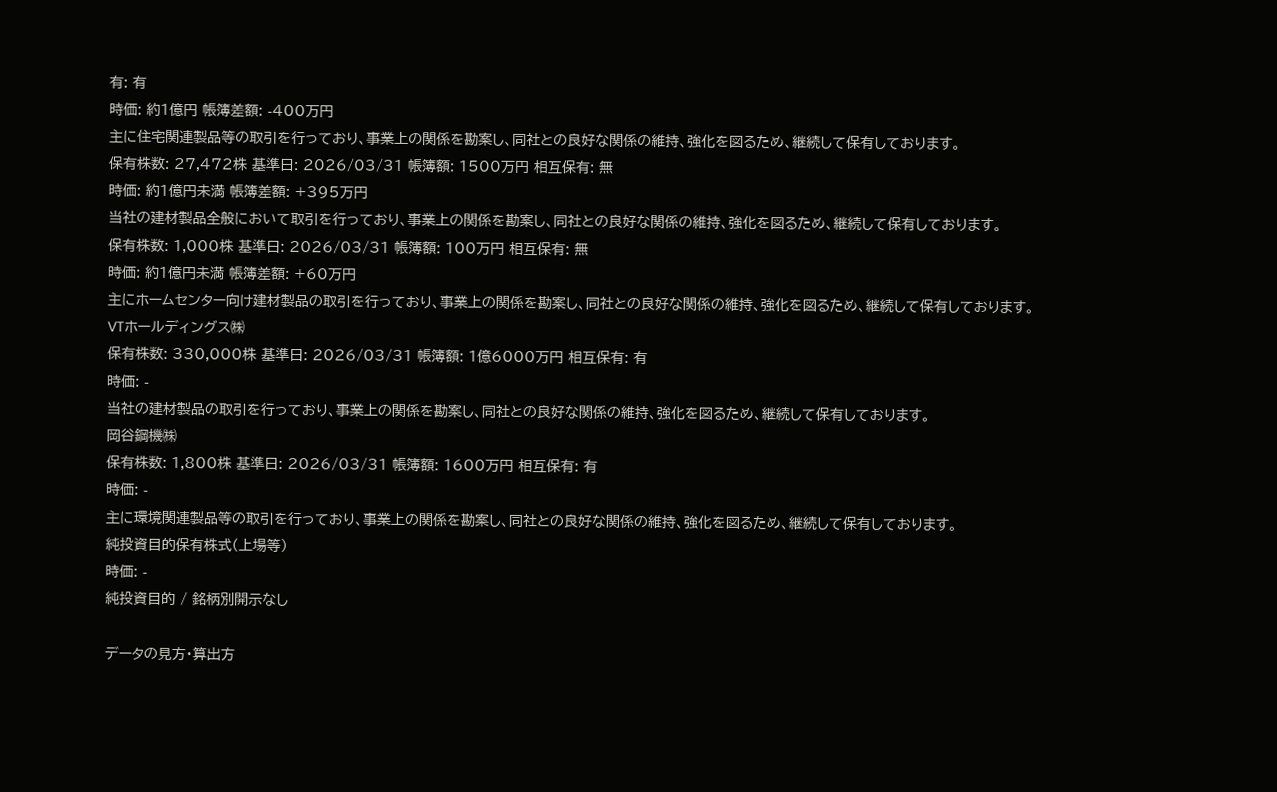有: 有
時価: 約1億円 帳簿差額: -400万円
主に住宅関連製品等の取引を行っており、事業上の関係を勘案し、同社との良好な関係の維持、強化を図るため、継続して保有しております。
保有株数: 27,472株 基準日: 2026/03/31 帳簿額: 1500万円 相互保有: 無
時価: 約1億円未満 帳簿差額: +395万円
当社の建材製品全般において取引を行っており、事業上の関係を勘案し、同社との良好な関係の維持、強化を図るため、継続して保有しております。
保有株数: 1,000株 基準日: 2026/03/31 帳簿額: 100万円 相互保有: 無
時価: 約1億円未満 帳簿差額: +60万円
主にホームセンター向け建材製品の取引を行っており、事業上の関係を勘案し、同社との良好な関係の維持、強化を図るため、継続して保有しております。
VTホールディングス㈱
保有株数: 330,000株 基準日: 2026/03/31 帳簿額: 1億6000万円 相互保有: 有
時価: -
当社の建材製品の取引を行っており、事業上の関係を勘案し、同社との良好な関係の維持、強化を図るため、継続して保有しております。
岡谷鋼機㈱
保有株数: 1,800株 基準日: 2026/03/31 帳簿額: 1600万円 相互保有: 有
時価: -
主に環境関連製品等の取引を行っており、事業上の関係を勘案し、同社との良好な関係の維持、強化を図るため、継続して保有しております。
純投資目的保有株式(上場等)
時価: -
純投資目的 / 銘柄別開示なし

データの見方・算出方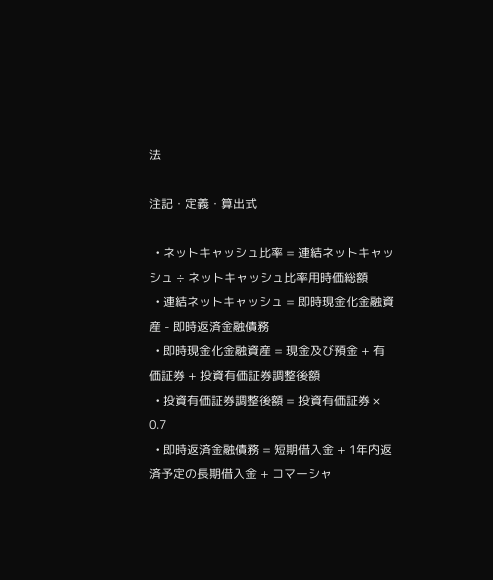法

注記・定義・算出式

  • ネットキャッシュ比率 = 連結ネットキャッシュ ÷ ネットキャッシュ比率用時価総額
  • 連結ネットキャッシュ = 即時現金化金融資産 - 即時返済金融債務
  • 即時現金化金融資産 = 現金及び預金 + 有価証券 + 投資有価証券調整後額
  • 投資有価証券調整後額 = 投資有価証券 × 0.7
  • 即時返済金融債務 = 短期借入金 + 1年内返済予定の長期借入金 + コマーシャ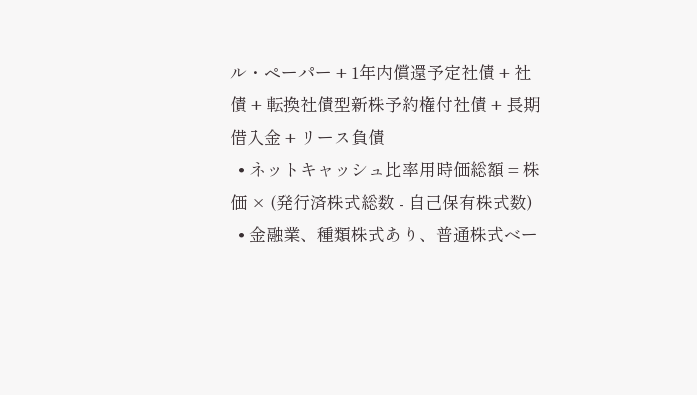ル・ペーパー + 1年内償還予定社債 + 社債 + 転換社債型新株予約権付社債 + 長期借入金 + リース負債
  • ネットキャッシュ比率用時価総額 = 株価 × (発行済株式総数 - 自己保有株式数)
  • 金融業、種類株式あり、普通株式ベー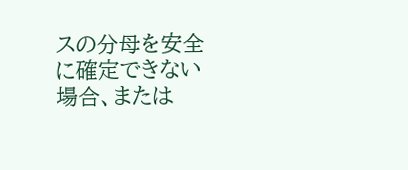スの分母を安全に確定できない場合、または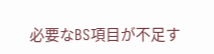必要なBS項目が不足す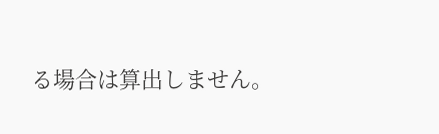る場合は算出しません。